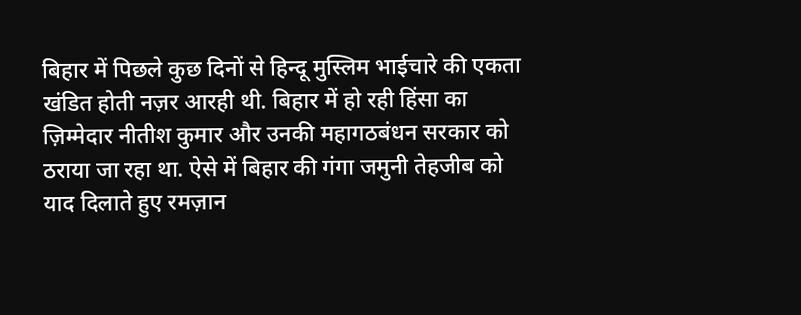बिहार में पिछले कुछ दिनों से हिन्दू मुस्लिम भाईचारे की एकता खंडित होती नज़र आरही थी. बिहार में हो रही हिंसा का ज़िम्मेदार नीतीश कुमार और उनकी महागठबंधन सरकार को ठराया जा रहा था. ऐसे में बिहार की गंगा जमुनी तेहजीब को याद दिलाते हुए रमज़ान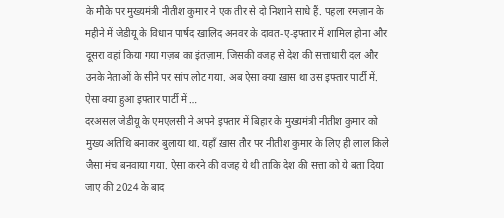के मौके पर मुख्यमंत्री नीतीश कुमार ने एक तीर से दो निशाने साधे हैं. पहला रमज़ान के महीने में जेडीयू के विधान पार्षद खालिद अनवर के दावत-ए-इफ्तार में शामिल होना और दूसरा वहां किया गया गज़ब का इंतज़ाम. जिसकी वजह से देश की सत्ताधारी दल और उनके नेताओं के सीने पर सांप लोट गया. अब ऐसा क्या ख़ास था उस इफ्तार पार्टी में.
ऐसा क्या हुआ इफ्तार पार्टी में …
दरअसल जेडीयू के एमएलसी ने अपने इफ्तार में बिहार के मुख्यमंत्री नीतीश कुमार को मुख्य अतिथि बनाकर बुलाया था. यहाँ ख़ास तौर पर नीतीश कुमार के लिए ही लाल किले जैसा मंच बनवाया गया. ऐसा करने की वजह ये थी ताकि देश की सत्ता को ये बता दिया जाए की 2024 के बाद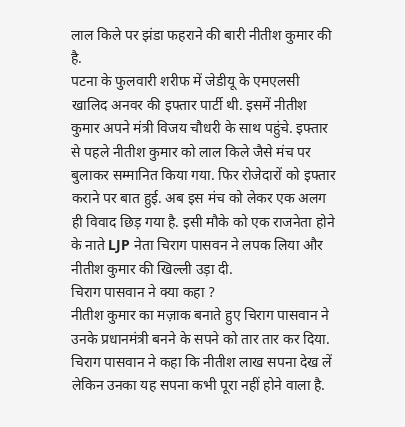लाल किले पर झंडा फहराने की बारी नीतीश कुमार की है.
पटना के फुलवारी शरीफ में जेडीयू के एमएलसी खालिद अनवर की इफ्तार पार्टी थी. इसमें नीतीश कुमार अपने मंत्री विजय चौधरी के साथ पहुंचे. इफ्तार से पहले नीतीश कुमार को लाल किले जैसे मंच पर बुलाकर सम्मानित किया गया. फिर रोजेदारों को इफ्तार कराने पर बात हुई. अब इस मंच को लेकर एक अलग ही विवाद छिड़ गया है. इसी मौके को एक राजनेता होने के नाते LJP नेता चिराग पासवन ने लपक लिया और नीतीश कुमार की खिल्ली उड़ा दी.
चिराग पासवान ने क्या कहा ?
नीतीश कुमार का मज़ाक बनाते हुए चिराग पासवान ने उनके प्रधानमंत्री बनने के सपने को तार तार कर दिया. चिराग पासवान ने कहा कि नीतीश लाख सपना देख लें लेकिन उनका यह सपना कभी पूरा नहीं होने वाला है.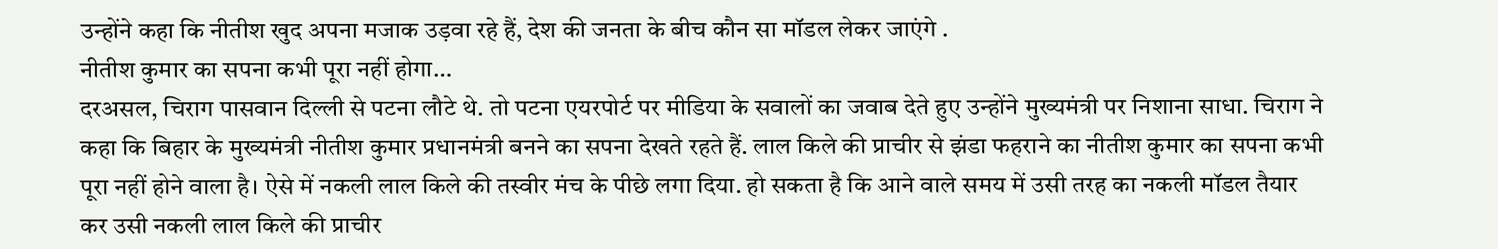उन्होंने कहा कि नीतीश खुद अपना मजाक उड़वा रहे हैं, देश की जनता के बीच कौन सा मॉडल लेकर जाएंगे .
नीतीश कुमार का सपना कभी पूरा नहीं होगा…
दरअसल, चिराग पासवान दिल्ली से पटना लौटे थे. तो पटना एयरपोर्ट पर मीडिया के सवालों का जवाब देते हुए उन्होंने मुख्यमंत्री पर निशाना साधा. चिराग ने कहा कि बिहार के मुख्यमंत्री नीतीश कुमार प्रधानमंत्री बनने का सपना देखते रहते हैं. लाल किले की प्राचीर से झंडा फहराने का नीतीश कुमार का सपना कभी पूरा नहीं होने वाला है। ऐसे में नकली लाल किले की तस्वीर मंच के पीछे लगा दिया. हो सकता है कि आने वाले समय में उसी तरह का नकली मॉडल तैयार कर उसी नकली लाल किले की प्राचीर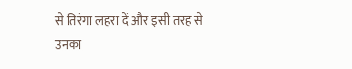से तिरंगा लहरा दें और इसी तरह से उनका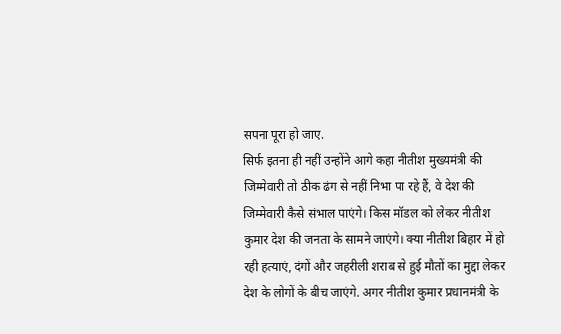सपना पूरा हो जाए.
सिर्फ इतना ही नहीं उन्होंने आगे कहा नीतीश मुख्यमंत्री की जिम्मेवारी तो ठीक ढंग से नहीं निभा पा रहे हैं, वे देश की जिम्मेवारी कैसे संभाल पाएंगे। किस मॉडल को लेकर नीतीश कुमार देश की जनता के सामने जाएंगे। क्या नीतीश बिहार में हो रही हत्याएं, दंगों और जहरीली शराब से हुई मौतों का मुद्दा लेकर देश के लोगों के बीच जाएंगे. अगर नीतीश कुमार प्रधानमंत्री के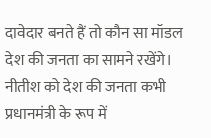दावेदार बनते हैं तो कौन सा मॉडल देश की जनता का सामने रखेंगे। नीतीश को देश की जनता कभी प्रधानमंत्री के रूप में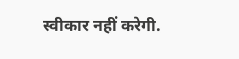स्वीकार नहीं करेगी.